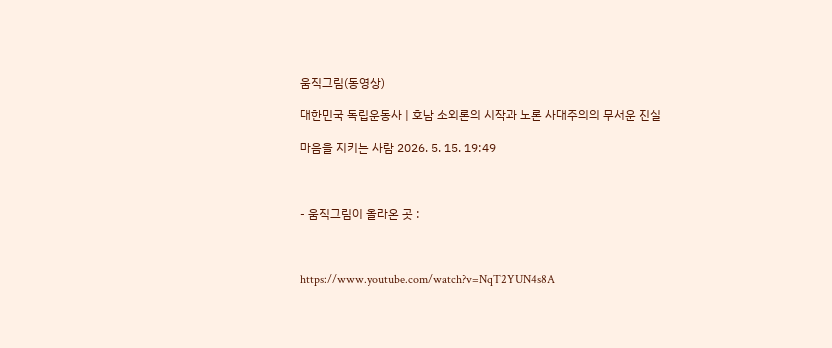움직그림(동영상)

대한민국 독립운동사 | 호남 소외론의 시작과 노론 사대주의의 무서운 진실

마음을 지키는 사람 2026. 5. 15. 19:49



- 움직그림이 올라온 곳 :



https://www.youtube.com/watch?v=NqT2YUN4s8A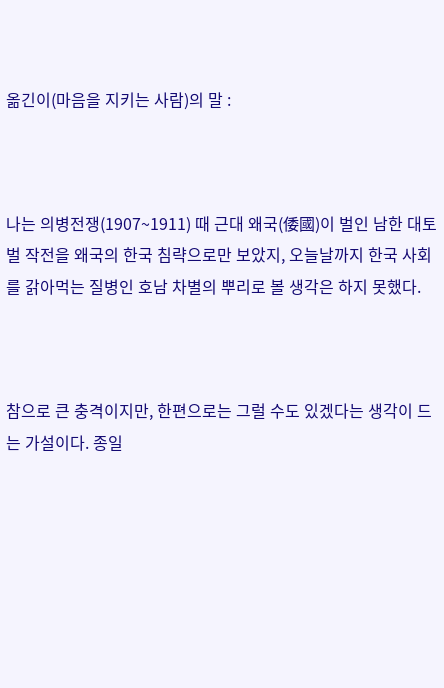옮긴이(마음을 지키는 사람)의 말 :



나는 의병전쟁(1907~1911) 때 근대 왜국(倭國)이 벌인 남한 대토벌 작전을 왜국의 한국 침략으로만 보았지, 오늘날까지 한국 사회를 갉아먹는 질병인 호남 차별의 뿌리로 볼 생각은 하지 못했다.



참으로 큰 충격이지만, 한편으로는 그럴 수도 있겠다는 생각이 드는 가설이다. 종일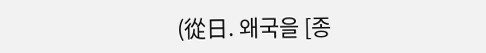(從日. 왜국을 [종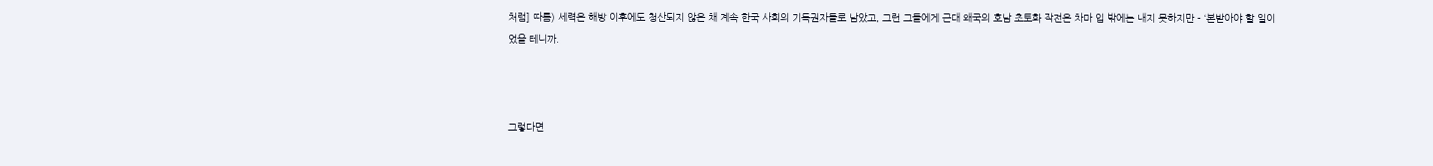처럼] 따름) 세력은 해방 이후에도 청산되지 않은 채 계속 한국 사회의 기득권자들로 남았고, 그런 그들에게 근대 왜국의 호남 초토화 작전은 차마 입 밖에는 내지 못하지만 - ‘본받아야 할 일이었을 테니까.



그렇다면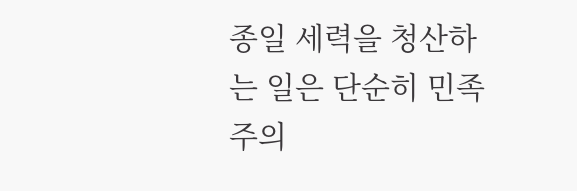종일 세력을 청산하는 일은 단순히 민족주의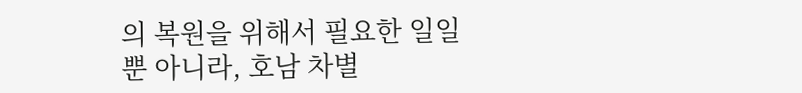의 복원을 위해서 필요한 일일 뿐 아니라, 호남 차별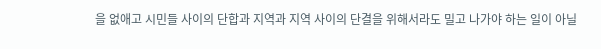을 없애고 시민들 사이의 단합과 지역과 지역 사이의 단결을 위해서라도 밀고 나가야 하는 일이 아닐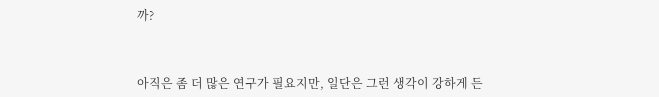까?



아직은 좀 더 많은 연구가 필요지만, 일단은 그런 생각이 강하게 든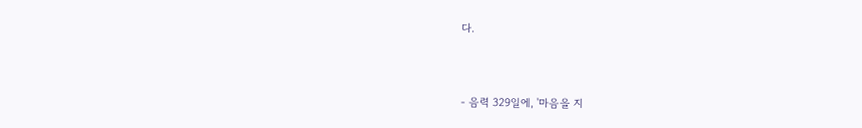다.



- 음력 329일에, '마음을 지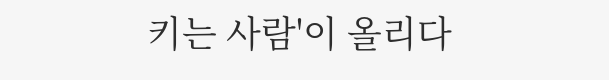키는 사람'이 올리다